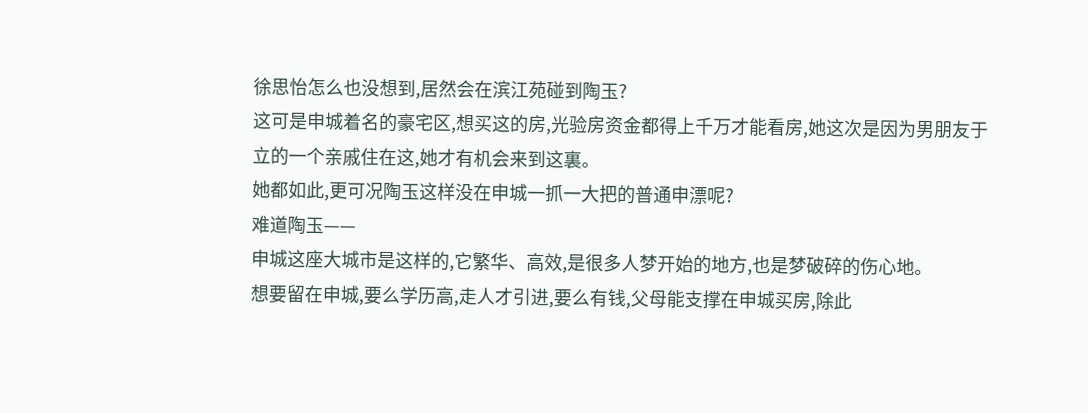徐思怡怎么也没想到,居然会在滨江苑碰到陶玉?
这可是申城着名的豪宅区,想买这的房,光验房资金都得上千万才能看房,她这次是因为男朋友于立的一个亲戚住在这,她才有机会来到这裏。
她都如此,更可况陶玉这样没在申城一抓一大把的普通申漂呢?
难道陶玉——
申城这座大城市是这样的,它繁华、高效,是很多人梦开始的地方,也是梦破碎的伤心地。
想要留在申城,要么学历高,走人才引进,要么有钱,父母能支撑在申城买房,除此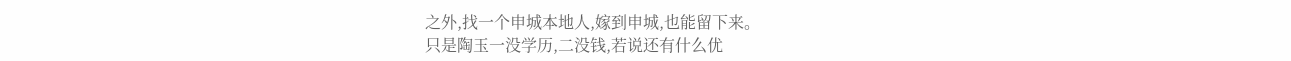之外,找一个申城本地人,嫁到申城,也能留下来。
只是陶玉一没学历,二没钱,若说还有什么优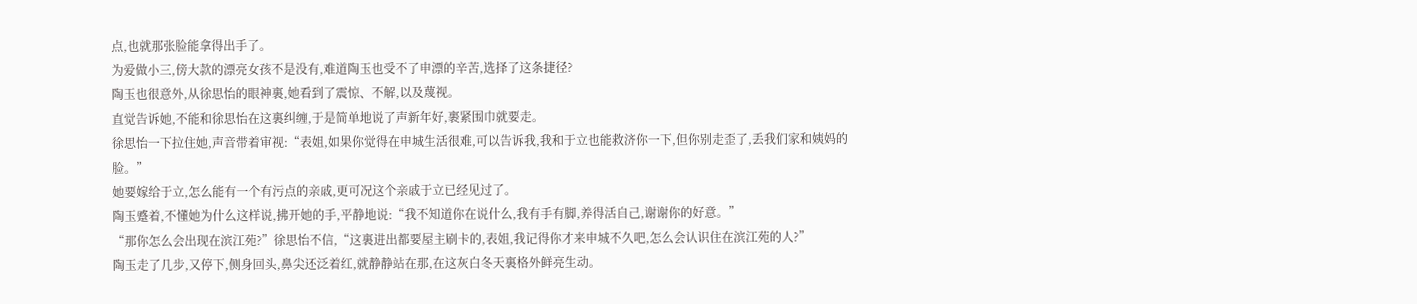点,也就那张脸能拿得出手了。
为爱做小三,傍大款的漂亮女孩不是没有,难道陶玉也受不了申漂的辛苦,选择了这条捷径?
陶玉也很意外,从徐思怡的眼神裏,她看到了震惊、不解,以及蔑视。
直觉告诉她,不能和徐思怡在这裏纠缠,于是简单地说了声新年好,裹紧围巾就要走。
徐思怡一下拉住她,声音带着审视:“表姐,如果你觉得在申城生活很难,可以告诉我,我和于立也能救济你一下,但你别走歪了,丢我们家和姨妈的脸。”
她要嫁给于立,怎么能有一个有污点的亲戚,更可况这个亲戚于立已经见过了。
陶玉蹙着,不懂她为什么这样说,拂开她的手,平静地说:“我不知道你在说什么,我有手有脚,养得活自己,谢谢你的好意。”
“那你怎么会出现在滨江苑?”徐思怡不信,“这裏进出都要屋主刷卡的,表姐,我记得你才来申城不久吧,怎么会认识住在滨江苑的人?”
陶玉走了几步,又停下,侧身回头,鼻尖还泛着红,就静静站在那,在这灰白冬天裏格外鲜亮生动。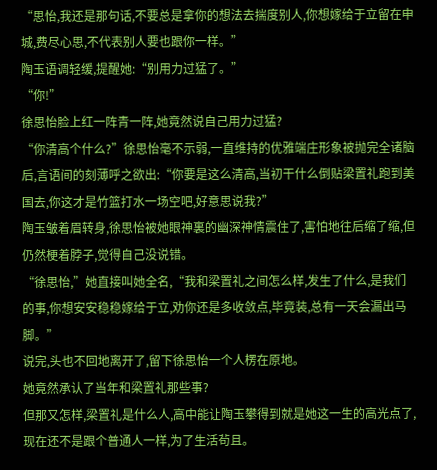“思怡,我还是那句话,不要总是拿你的想法去揣度别人,你想嫁给于立留在申城,费尽心思,不代表别人要也跟你一样。”
陶玉语调轻缓,提醒她:“别用力过猛了。”
“你!”
徐思怡脸上红一阵青一阵,她竟然说自己用力过猛?
“你清高个什么?”徐思怡毫不示弱,一直维持的优雅端庄形象被抛完全诸脑后,言语间的刻薄呼之欲出:“你要是这么清高,当初干什么倒贴梁置礼跑到美国去,你这才是竹篮打水一场空吧,好意思说我?”
陶玉皱着眉转身,徐思怡被她眼神裏的幽深神情震住了,害怕地往后缩了缩,但仍然梗着脖子,觉得自己没说错。
“徐思怡,”她直接叫她全名,“我和梁置礼之间怎么样,发生了什么,是我们的事,你想安安稳稳嫁给于立,劝你还是多收敛点,毕竟装,总有一天会漏出马脚。”
说完,头也不回地离开了,留下徐思怡一个人楞在原地。
她竟然承认了当年和梁置礼那些事?
但那又怎样,梁置礼是什么人,高中能让陶玉攀得到就是她这一生的高光点了,现在还不是跟个普通人一样,为了生活茍且。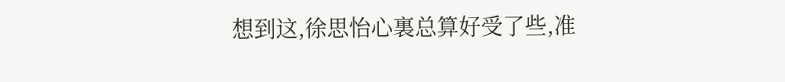想到这,徐思怡心裏总算好受了些,准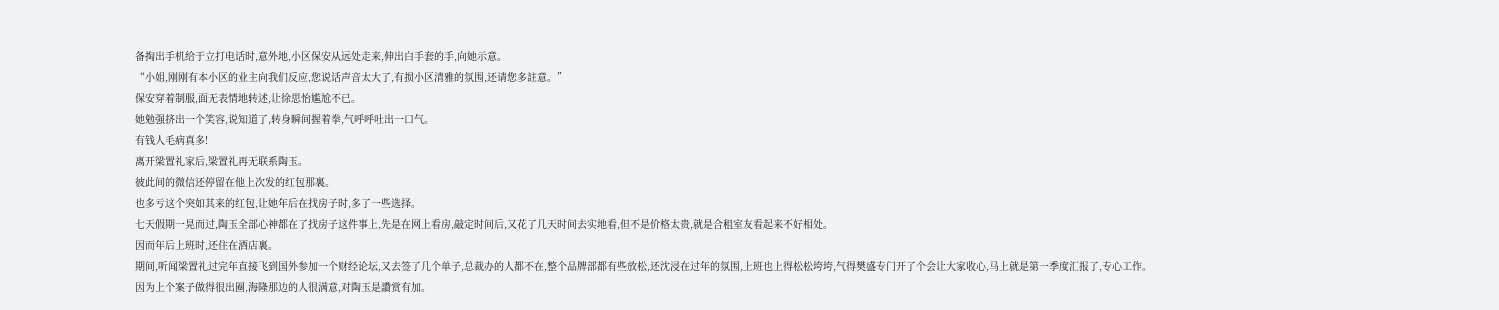备掏出手机给于立打电话时,意外地,小区保安从远处走来,伸出白手套的手,向她示意。
“小姐,刚刚有本小区的业主向我们反应,您说话声音太大了,有损小区清雅的氛围,还请您多註意。”
保安穿着制服,面无表情地转述,让徐思怡尴尬不已。
她勉强挤出一个笑容,说知道了,转身瞬间握着拳,气呼呼吐出一口气。
有钱人毛病真多!
离开梁置礼家后,梁置礼再无联系陶玉。
彼此间的微信还停留在他上次发的红包那裏。
也多亏这个突如其来的红包,让她年后在找房子时,多了一些选择。
七天假期一晃而过,陶玉全部心神都在了找房子这件事上,先是在网上看房,敲定时间后,又花了几天时间去实地看,但不是价格太贵,就是合租室友看起来不好相处。
因而年后上班时,还住在酒店裏。
期间,听闻梁置礼过完年直接飞到国外参加一个财经论坛,又去签了几个单子,总裁办的人都不在,整个品牌部都有些放松,还沈浸在过年的氛围,上班也上得松松垮垮,气得樊盛专门开了个会让大家收心,马上就是第一季度汇报了,专心工作。
因为上个案子做得很出圈,海隆那边的人很满意,对陶玉是讚赏有加。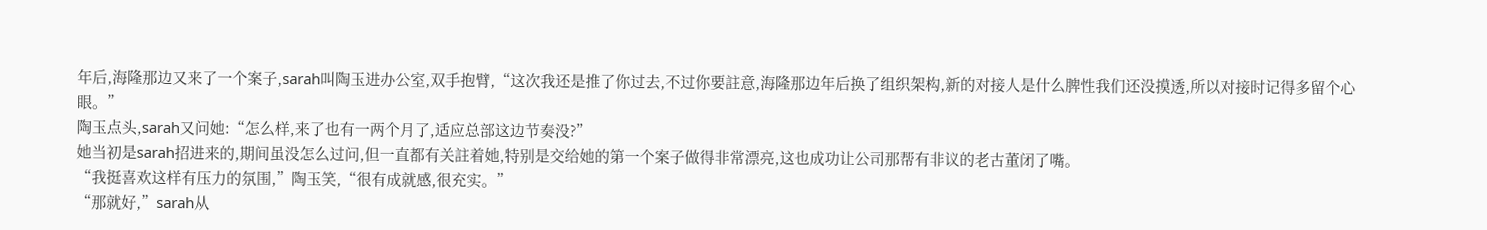年后,海隆那边又来了一个案子,sarah叫陶玉进办公室,双手抱臂,“这次我还是推了你过去,不过你要註意,海隆那边年后换了组织架构,新的对接人是什么脾性我们还没摸透,所以对接时记得多留个心眼。”
陶玉点头,sarah又问她:“怎么样,来了也有一两个月了,适应总部这边节奏没?”
她当初是sarah招进来的,期间虽没怎么过问,但一直都有关註着她,特别是交给她的第一个案子做得非常漂亮,这也成功让公司那帮有非议的老古董闭了嘴。
“我挺喜欢这样有压力的氛围,”陶玉笑,“很有成就感,很充实。”
“那就好,”sarah从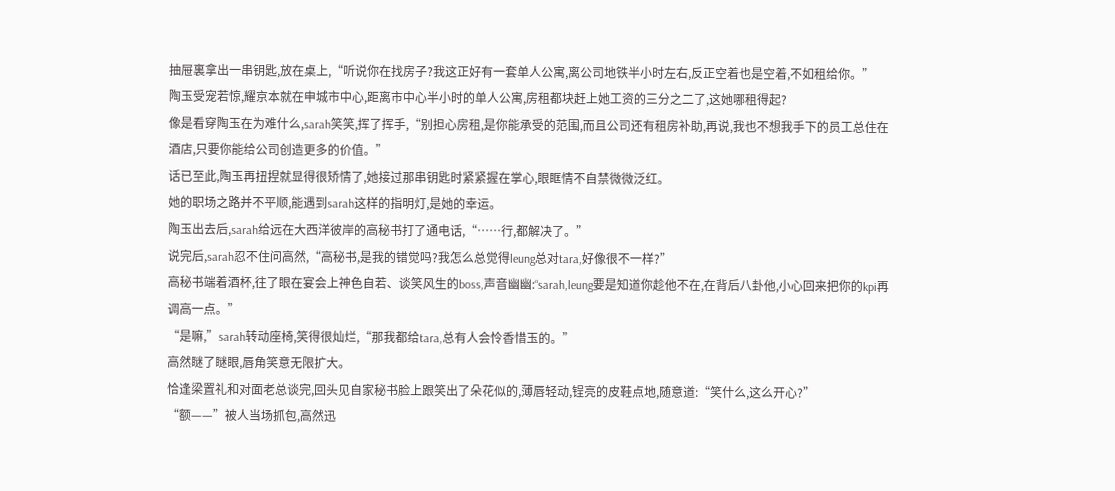抽屉裏拿出一串钥匙,放在桌上,“听说你在找房子?我这正好有一套单人公寓,离公司地铁半小时左右,反正空着也是空着,不如租给你。”
陶玉受宠若惊,耀京本就在申城市中心,距离市中心半小时的单人公寓,房租都块赶上她工资的三分之二了,这她哪租得起?
像是看穿陶玉在为难什么,sarah笑笑,挥了挥手,“别担心房租,是你能承受的范围,而且公司还有租房补助,再说,我也不想我手下的员工总住在酒店,只要你能给公司创造更多的价值。”
话已至此,陶玉再扭捏就显得很矫情了,她接过那串钥匙时紧紧握在掌心,眼眶情不自禁微微泛红。
她的职场之路并不平顺,能遇到sarah这样的指明灯,是她的幸运。
陶玉出去后,sarah给远在大西洋彼岸的高秘书打了通电话,“……行,都解决了。”
说完后,sarah忍不住问高然,“高秘书,是我的错觉吗?我怎么总觉得leung总对tara,好像很不一样?”
高秘书端着酒杯,往了眼在宴会上神色自若、谈笑风生的boss,声音幽幽:“sarah,leung要是知道你趁他不在,在背后八卦他,小心回来把你的kpi再调高一点。”
“是嘛,”sarah转动座椅,笑得很灿烂,“那我都给tara,总有人会怜香惜玉的。”
高然瞇了瞇眼,唇角笑意无限扩大。
恰逢梁置礼和对面老总谈完,回头见自家秘书脸上跟笑出了朵花似的,薄唇轻动,锃亮的皮鞋点地,随意道:“笑什么,这么开心?”
“额——”被人当场抓包,高然迅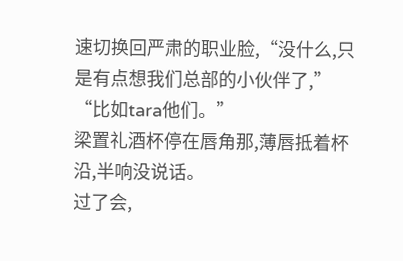速切换回严肃的职业脸,“没什么,只是有点想我们总部的小伙伴了,”
“比如tara他们。”
梁置礼酒杯停在唇角那,薄唇抵着杯沿,半响没说话。
过了会,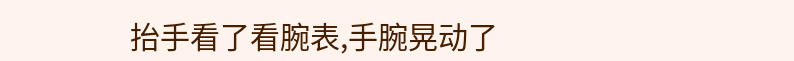抬手看了看腕表,手腕晃动了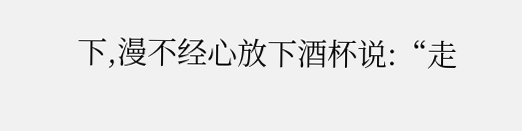下,漫不经心放下酒杯说:“走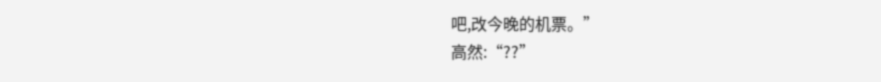吧,改今晚的机票。”
高然:“??”